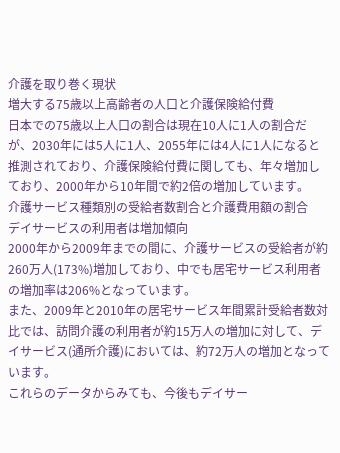介護を取り巻く現状
増大する75歳以上高齢者の人口と介護保険給付費
日本での75歳以上人口の割合は現在10人に1人の割合だが、2030年には5人に1人、2055年には4人に1人になると推測されており、介護保険給付費に関しても、年々増加しており、2000年から10年間で約2倍の増加しています。
介護サービス種類別の受給者数割合と介護費用額の割合
デイサービスの利用者は増加傾向
2000年から2009年までの間に、介護サービスの受給者が約260万人(173%)増加しており、中でも居宅サービス利用者の増加率は206%となっています。
また、2009年と2010年の居宅サービス年間累計受給者数対比では、訪問介護の利用者が約15万人の増加に対して、デイサービス(通所介護)においては、約72万人の増加となっています。
これらのデータからみても、今後もデイサー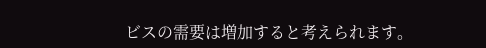ビスの需要は増加すると考えられます。